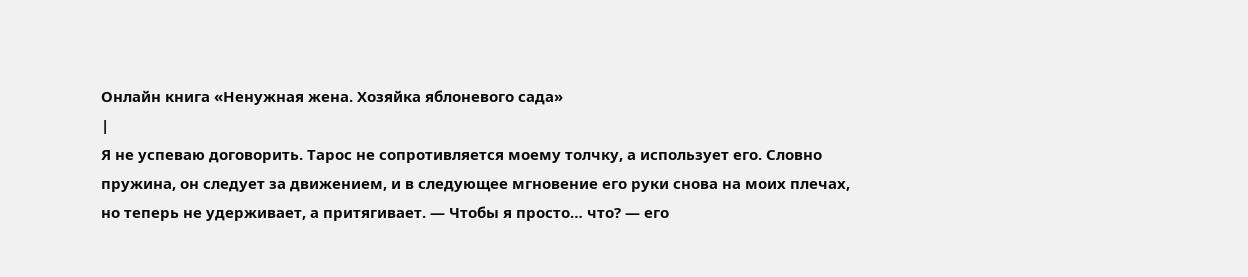Онлайн книга «Ненужная жена. Хозяйка яблоневого сада»
|
Я не успеваю договорить. Тарос не сопротивляется моему толчку, а использует его. Словно пружина, он следует за движением, и в следующее мгновение его руки снова на моих плечах, но теперь не удерживает, а притягивает. — Чтобы я просто… что? — его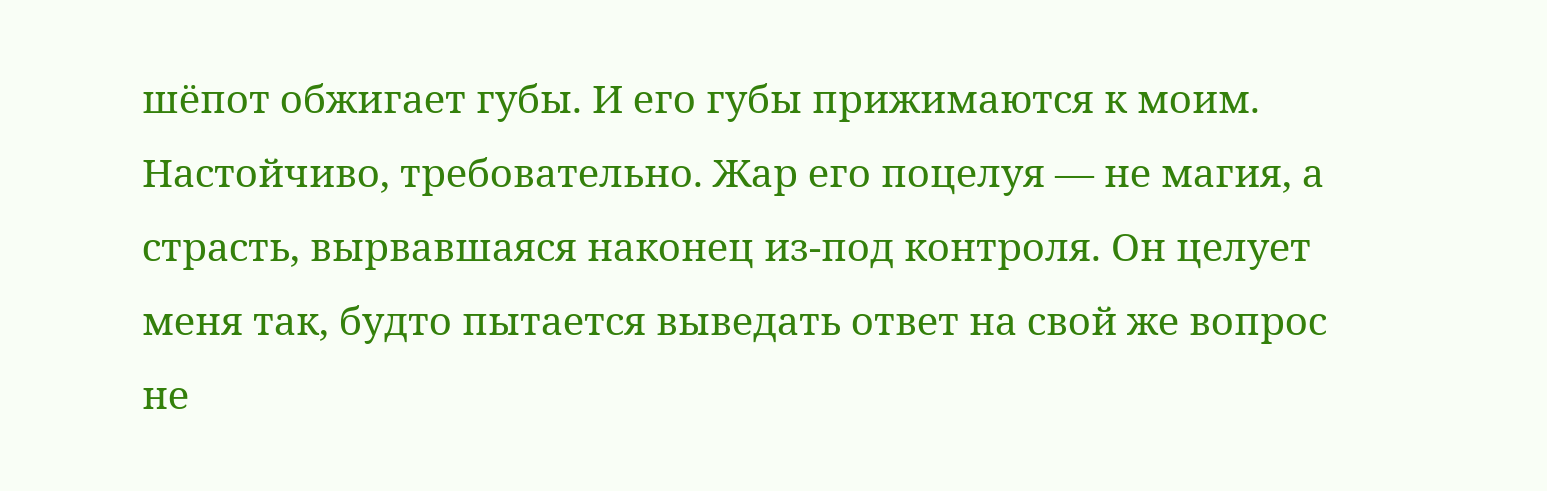шёпот обжигает губы. И его губы прижимаются к моим. Настойчиво, требовательно. Жар его поцелуя — не магия, а страсть, вырвавшаяся наконец из-под контроля. Он целует меня так, будто пытается выведать ответ на свой же вопрос не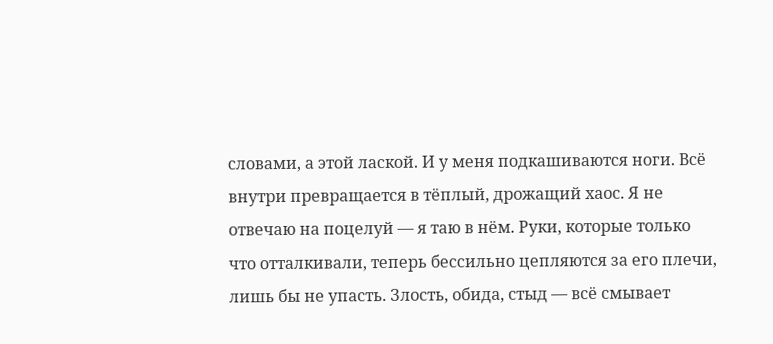словами, а этой лаской. И у меня подкашиваются ноги. Всё внутри превращается в тёплый, дрожащий хаос. Я не отвечаю на поцелуй — я таю в нём. Руки, которые только что отталкивали, теперь бессильно цепляются за его плечи, лишь бы не упасть. Злость, обида, стыд — всё смывает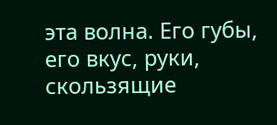эта волна. Его губы, его вкус, руки, скользящие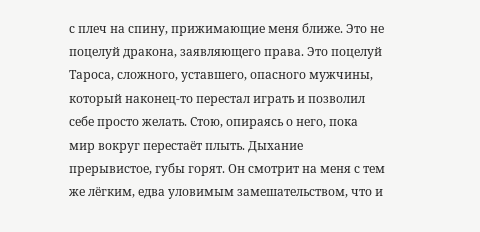с плеч на спину, прижимающие меня ближе. Это не поцелуй дракона, заявляющего права. Это поцелуй Тароса, сложного, уставшего, опасного мужчины, который наконец-то перестал играть и позволил себе просто желать. Стою, опираясь о него, пока мир вокруг перестаёт плыть. Дыхание прерывистое, губы горят. Он смотрит на меня с тем же лёгким, едва уловимым замешательством, что и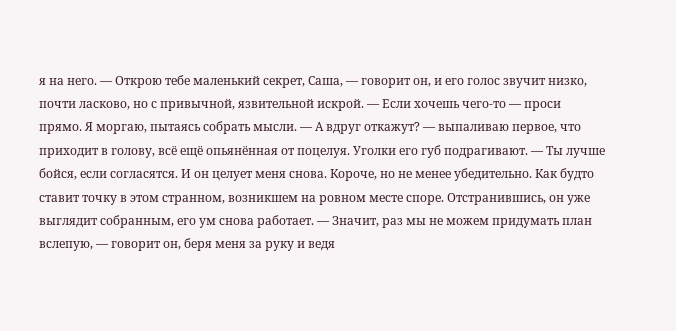я на него. — Открою тебе маленький секрет, Саша, — говорит он, и его голос звучит низко, почти ласково, но с привычной, язвительной искрой. — Если хочешь чего-то — проси прямо. Я моргаю, пытаясь собрать мысли. — А вдруг откажут? — выпаливаю первое, что приходит в голову, всё ещё опьянённая от поцелуя. Уголки его губ подрагивают. — Ты лучше бойся, если согласятся. И он целует меня снова. Короче, но не менее убедительно. Как будто ставит точку в этом странном, возникшем на ровном месте споре. Отстранившись, он уже выглядит собранным, его ум снова работает. — Значит, раз мы не можем придумать план вслепую, — говорит он, беря меня за руку и ведя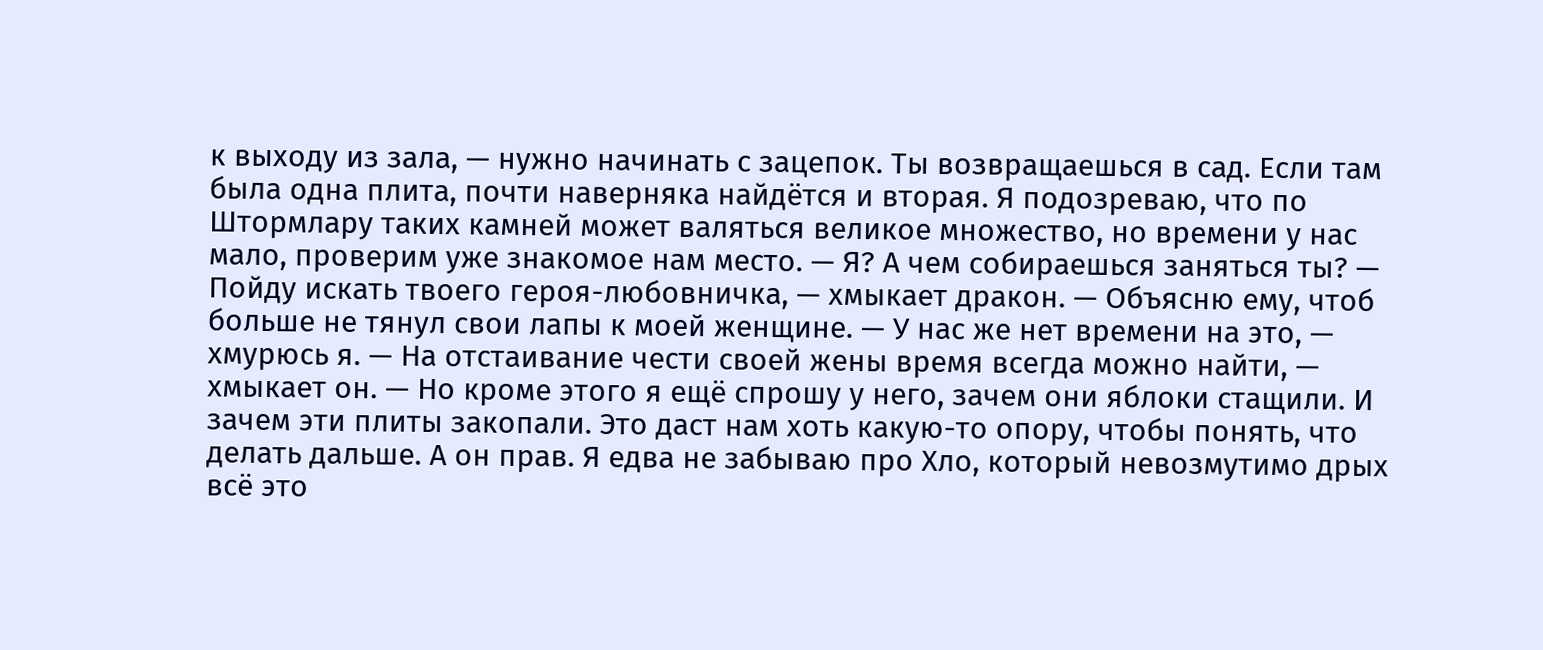к выходу из зала, — нужно начинать с зацепок. Ты возвращаешься в сад. Если там была одна плита, почти наверняка найдётся и вторая. Я подозреваю, что по Штормлару таких камней может валяться великое множество, но времени у нас мало, проверим уже знакомое нам место. — Я? А чем собираешься заняться ты? — Пойду искать твоего героя-любовничка, — хмыкает дракон. — Объясню ему, чтоб больше не тянул свои лапы к моей женщине. — У нас же нет времени на это, — хмурюсь я. — На отстаивание чести своей жены время всегда можно найти, — хмыкает он. — Но кроме этого я ещё спрошу у него, зачем они яблоки стащили. И зачем эти плиты закопали. Это даст нам хоть какую-то опору, чтобы понять, что делать дальше. А он прав. Я едва не забываю про Хло, который невозмутимо дрых всё это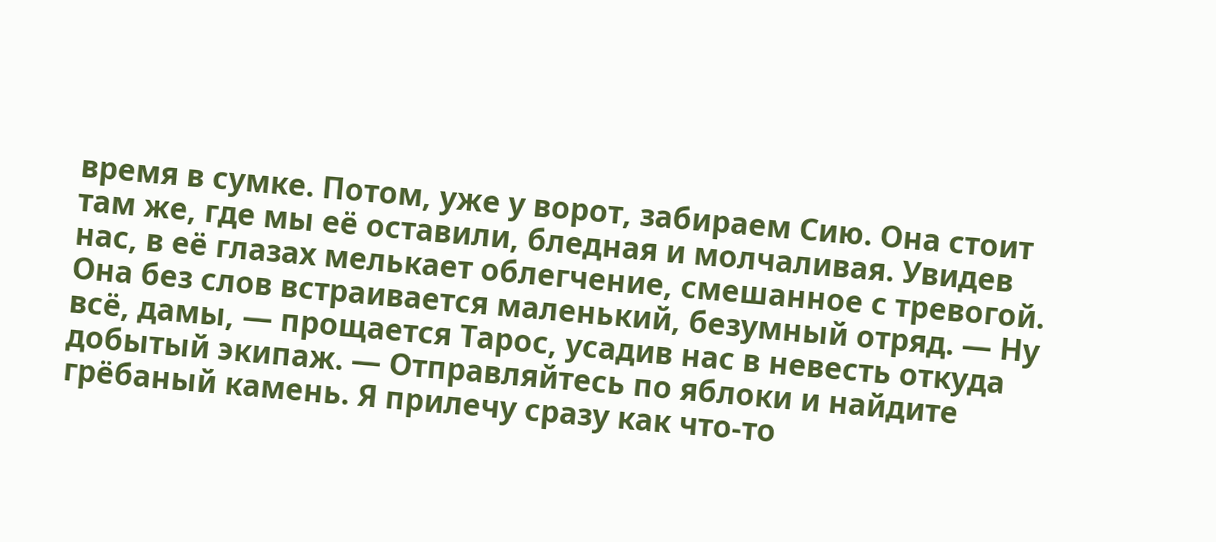время в сумке. Потом, уже у ворот, забираем Сию. Она стоит там же, где мы её оставили, бледная и молчаливая. Увидев нас, в её глазах мелькает облегчение, смешанное с тревогой. Она без слов встраивается маленький, безумный отряд. — Ну всё, дамы, — прощается Тарос, усадив нас в невесть откуда добытый экипаж. — Отправляйтесь по яблоки и найдите грёбаный камень. Я прилечу сразу как что-то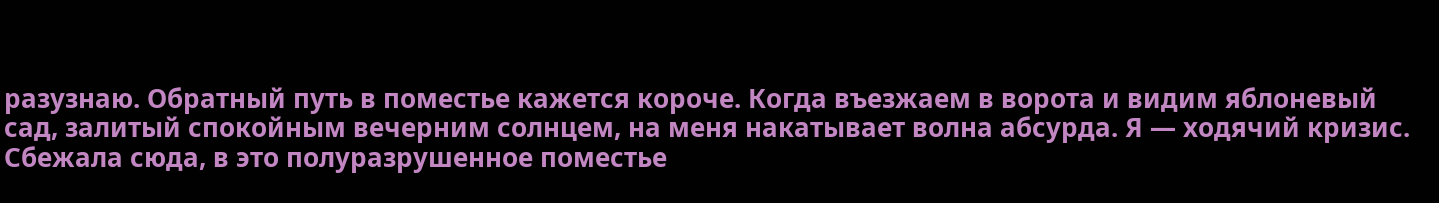разузнаю. Обратный путь в поместье кажется короче. Когда въезжаем в ворота и видим яблоневый сад, залитый спокойным вечерним солнцем, на меня накатывает волна абсурда. Я — ходячий кризис. Сбежала сюда, в это полуразрушенное поместье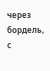через бордель, с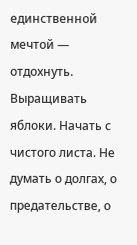единственной мечтой — отдохнуть. Выращивать яблоки. Начать с чистого листа. Не думать о долгах, о предательстве, о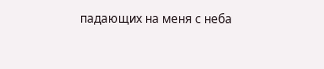падающих на меня с неба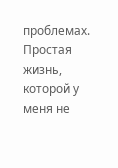проблемах. Простая жизнь, которой у меня не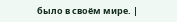было в своём мире. |